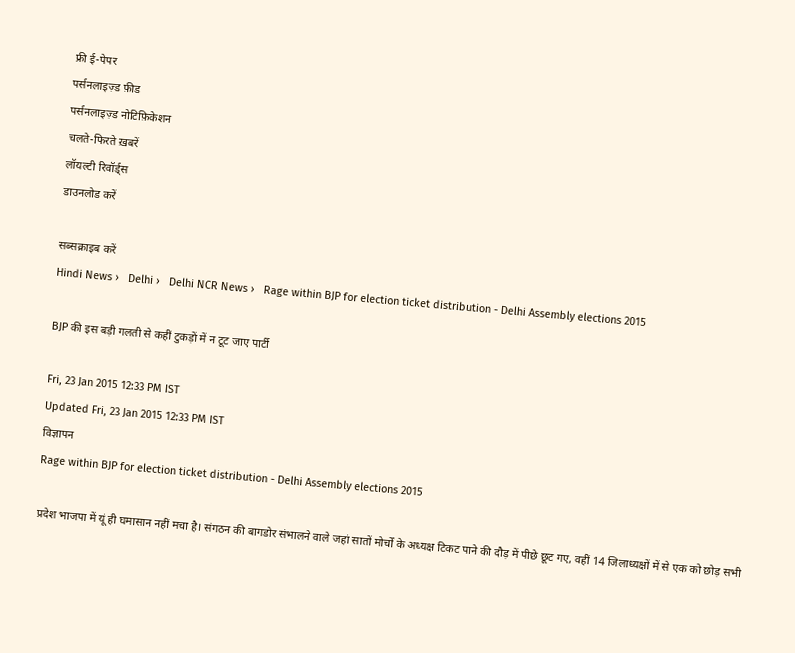फ्री ई-पेपर
पर्सनलाइज़्ड फ़ीड
पर्सनलाइज़्ड नोटिफ़िकेशन
चलते-फिरते ख़बरें
लॉयल्टी रिवॉर्ड्स
डाउनलोड करें

सब्सक्राइब करें
Hindi News ›   Delhi ›   Delhi NCR News ›   Rage within BJP for election ticket distribution - Delhi Assembly elections 2015

BJP की इस बड़ी गलती से कहीं टुकड़ों में न टूट जाए पार्टी

Fri, 23 Jan 2015 12:33 PM IST
Updated Fri, 23 Jan 2015 12:33 PM IST
विज्ञापन
Rage within BJP for election ticket distribution - Delhi Assembly elections 2015

प्रदेश भाजपा में यूं ही घमासान नहीं मचा है। संगठन की बागडोर संभालने वाले जहां सातों मोर्चों के अध्यक्ष टिकट पाने की दौड़ में पीछे छूट गए, वहीं 14 जिलाध्यक्षों में से एक को छोड़ सभी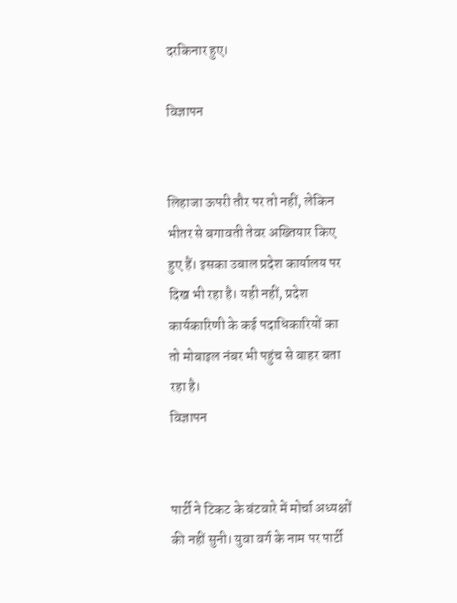दरकिनार हुए।

विज्ञापन


लिहाजा ऊपरी तौर पर तो नहीं, लेकिन भीतर से बगावती तेवर अख्तियार किए हुए हैं। इसका उबाल प्रदेश कार्यालय पर दिख भी रहा है। यही नहीं, प्रदेश कार्यकारिणी के कई पदाधिकारियों का तो मोबाइल नंबर भी पहुंच से बाहर बता रहा है।
विज्ञापन


पार्टी ने टिकट के बंटवारे में मोर्चा अध्यक्षों की नहीं सुनी। युवा वर्ग के नाम पर पार्टी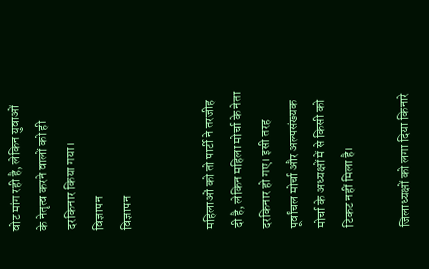वोट मांग रही है, लेकिन युवाओं के नेतृत्व करने वालों को ही दरकिनार किया गया।
विज्ञापन
विज्ञापन


महिलाओं को तो पार्टी ने तरजीह दी है, लेकिन महिला मोर्चा के नेता दरकिनार हो गए। इसी तरह पूर्वांचल मोर्चा और अल्पसंख्यक मोर्चा के अध्यक्षों में से किसी को टिकट नहीं मिला है।

जिलाध्यक्षों को लगा दिया किनारे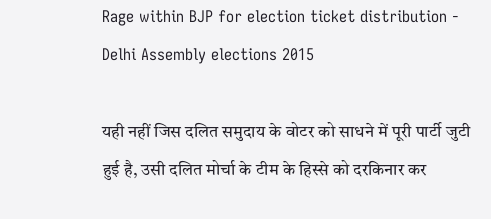Rage within BJP for election ticket distribution - Delhi Assembly elections 2015

यही नहीं जिस दलित समुदाय के वोटर को साधने में पूरी पार्टी जुटी हुई है, उसी दलित मोर्चा के टीम के हिस्से को दरकिनार कर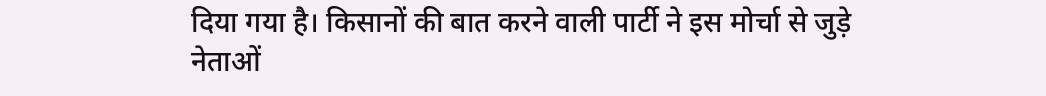दिया गया है। किसानों की बात करने वाली पार्टी ने इस मोर्चा से जुड़े नेताओं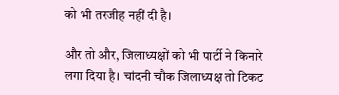को भी तरजीह नहीं दी है।

और तो और, जिलाध्यक्षों को भी पार्टी ने किनारे लगा दिया है। चांदनी चौक जिलाध्यक्ष तो टिकट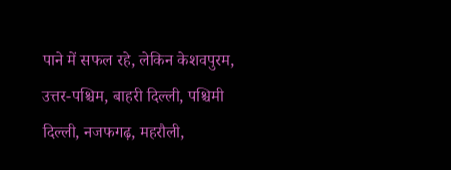पाने में सफल रहे, लेकिन केशवपुरम, उत्तर-पश्चिम, बाहरी दिल्ली, पश्चिमी दिल्ली, नजफगढ़, महरौली,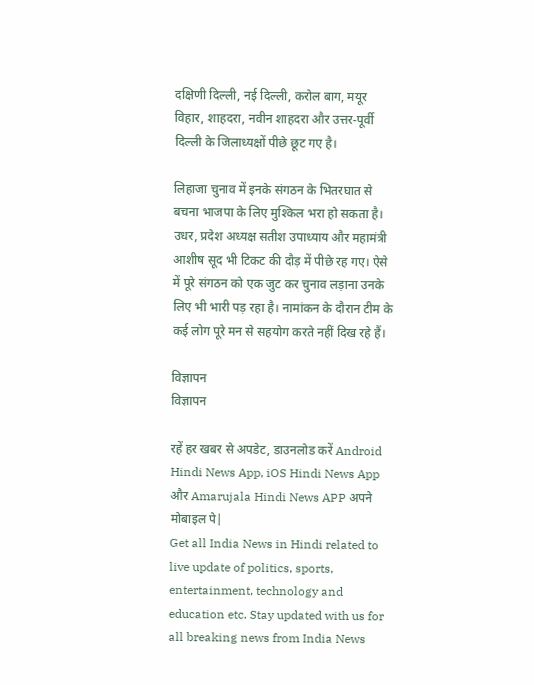दक्षिणी दिल्ली, नई दिल्ली, करोल बाग, मयूर विहार, शाहदरा, नवीन शाहदरा और उत्तर-पूर्वी दिल्ली के जिलाध्यक्षों पीछे छूट गए है।

लिहाजा चुनाव में इनके संगठन के भितरघात से बचना भाजपा के लिए मुश्किल भरा हो सकता है। उधर, प्रदेश अध्यक्ष सतीश उपाध्याय और महामंत्री आशीष सूद भी टिकट की दौड़ में पीछे रह गए। ऐसे में पूरे संगठन को एक जुट कर चुनाव लड़ाना उनके लिए भी भारी पड़ रहा है। नामांकन के दौरान टीम के कई लोग पूरे मन से सहयोग करते नहीं दिख रहे हैं।

विज्ञापन
विज्ञापन

रहें हर खबर से अपडेट, डाउनलोड करें Android Hindi News App, iOS Hindi News App और Amarujala Hindi News APP अपने मोबाइल पे|
Get all India News in Hindi related to live update of politics, sports, entertainment, technology and education etc. Stay updated with us for all breaking news from India News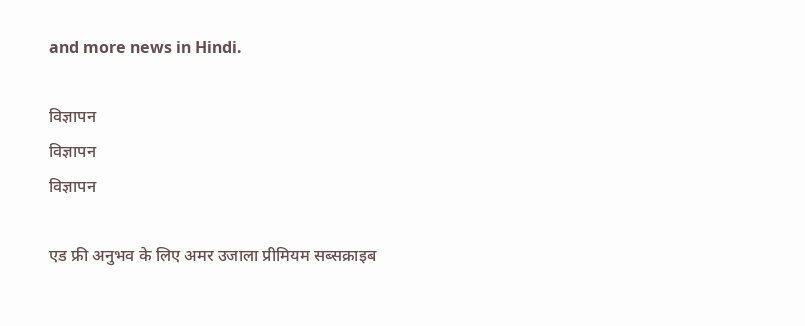and more news in Hindi.

विज्ञापन
विज्ञापन
विज्ञापन

एड फ्री अनुभव के लिए अमर उजाला प्रीमियम सब्सक्राइब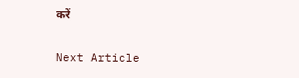करें

Next Article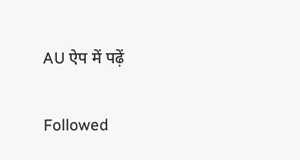AU ऐप में पढ़ें

Followed